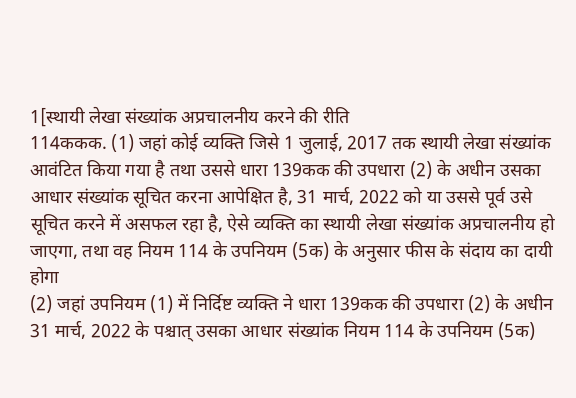1[स्थायी लेखा संख्यांक अप्रचालनीय करने की रीति
114ककक. (1) जहां कोई व्यक्ति जिसे 1 जुलाई, 2017 तक स्थायी लेखा संख्यांक आवंटित किया गया है तथा उससे धारा 139कक की उपधारा (2) के अधीन उसका आधार संख्यांक सूचित करना आपेक्षित है, 31 मार्च, 2022 को या उससे पूर्व उसे सूचित करने में असफल रहा है, ऐसे व्यक्ति का स्थायी लेखा संख्यांक अप्रचालनीय हो जाएगा, तथा वह नियम 114 के उपनियम (5क) के अनुसार फीस के संदाय का दायी होगा
(2) जहां उपनियम (1) में निर्दिष्ट व्यक्ति ने धारा 139कक की उपधारा (2) के अधीन 31 मार्च, 2022 के पश्चात् उसका आधार संख्यांक नियम 114 के उपनियम (5क)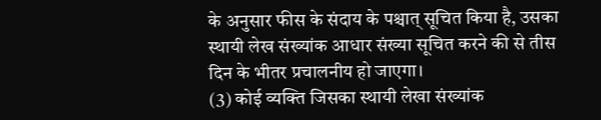के अनुसार फीस के संदाय के पश्चात् सूचित किया है, उसका स्थायी लेख संख्यांक आधार संख्या सूचित करने की से तीस दिन के भीतर प्रचालनीय हो जाएगा।
(3) कोई व्यक्ति जिसका स्थायी लेखा संख्यांक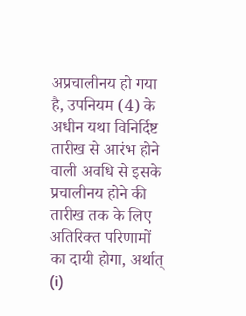अप्रचालीनय हो गया है, उपनियम (4) के अधीन यथा विनिर्दिष्ट तारीख से आरंभ होने वाली अवधि से इसके प्रचालीनय होने की तारीख तक के लिए अतिरिक्त परिणामों का दायी होगा, अर्थात्
(i)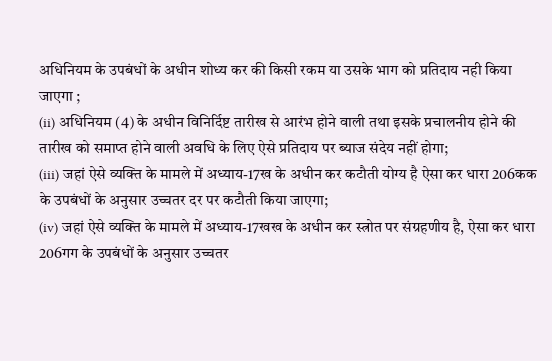अधिनियम के उपबंधों के अधीन शोध्य कर की किसी रकम या उसके भाग को प्रतिदाय नही किया जाएगा ;
(ii) अधिनियम (4) के अधीन विनिर्दिष्ट तारीख से आरंभ होने वाली तथा इसके प्रचालनीय होने की तारीख को समाप्त होने वाली अवधि के लिए ऐसे प्रतिदाय पर ब्याज संदेय नहीं होगा;
(iii) जहां ऐसे व्यक्ति के मामले में अध्याय-17ख के अधीन कर कटौती योग्य है ऐसा कर धारा 206कक के उपबंधों के अनुसार उच्चतर दर पर कटौती किया जाएगा;
(iv) जहां ऐसे व्यक्ति के मामले में अध्याय-17खख के अधीन कर स्त्रोत पर संग्रहणीय है, ऐसा कर धारा 206गग के उपबंधों के अनुसार उच्चतर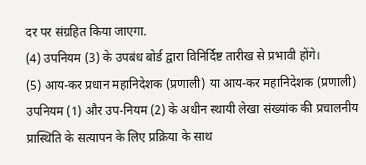दर पर संग्रहित किया जाएगा.
(4) उपनियम (3) के उपबंध बोर्ड द्वारा विनिर्दिष्ट तारीख से प्रभावी होंगे।
(5) आय-कर प्रधान महानिदेशक (प्रणाली) या आय-कर महानिदेशक (प्रणाली) उपनियम (1) और उप-नियम (2) के अधीन स्थायी लेखा संख्यांक की प्रचालनीय प्रास्थिति के सत्यापन के लिए प्रक्रिया के साथ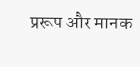प्ररूप और मानक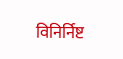विनिर्निष्ट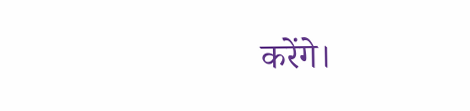करेंगे।